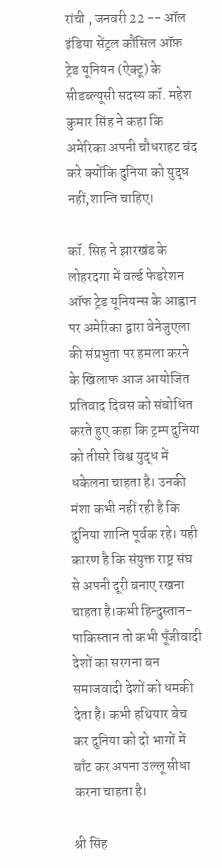रांची , जनवरी 22 -- ऑल इंडिया सेंट्रल कौंसिल ऑफ़ ट्रेड यूनियन (ऐक्टू) के सीडब्ल्यूसी सदस्य कॉ. महेश कुमार सिंह ने कहा कि अमेरिका अपनी चौधराहट बंद करे क्योंकि दुनिया को युद्ध नहीं,शान्ति चाहिए।

कॉ. सिह ने झारखंड के लोहरदगा में वर्ल्ड फेडरेशन ऑफ ट्रेड यूनियन्स के आह्वान पर अमेरिका द्वारा वेनेजुएला की संप्रभुता पर हमला करने के खिलाफ आज आयोजित प्रतिवाद दिवस को संबोधित करते हुए कहा कि ट्रम्प दुनिया को तीसरे विश्व युद्ध में धकेलना चाहता है। उनकी मंशा कभी नहीं रही है कि दुनिया शान्ति पूर्वक रहे। यही कारण है कि संयुक्त राष्ट्र संघ से अपनी दूरी बनाए रखना चाहता है।कभी हिन्दुस्तान-पाकिस्तान तो कभी पूँजीवादी देशों का सरगना बन समाजवादी देशों को धमकी देता है। कभी हथियार बेच कर दुनिया को दो भागों में बाँट कर अपना उल्लू सीधा करना चाहता है।

श्री सिंह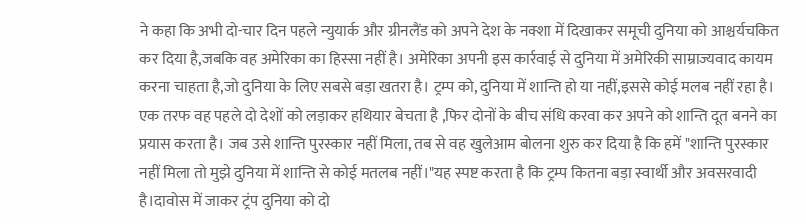ने कहा कि अभी दो-चार दिन पहले न्युयार्क और ग्रीनलैंड को अपने देश के नक्शा में दिखाकर समूची दुनिया को आश्चर्यचकित कर दिया है,जबकि वह अमेरिका का हिस्सा नहीं है। अमेरिका अपनी इस कार्रवाई से दुनिया में अमेरिकी साम्राज्यवाद कायम करना चाहता है,जो दुनिया के लिए सबसे बड़ा खतरा है। ट्रम्प को, दुनिया में शान्ति हो या नहीं,इससे कोई मलब नहीं रहा है। एक तरफ वह पहले दो देशों को लड़ाकर हथियार बेचता है ,फिर दोनों के बीच संधि करवा कर अपने को शान्ति दूत बनने का प्रयास करता है। जब उसे शान्ति पुरस्कार नहीं मिला, तब से वह खुलेआम बोलना शुरु कर दिया है कि हमें "शान्ति पुरस्कार नहीं मिला तो मुझे दुनिया में शान्ति से कोई मतलब नहीं।"यह स्पष्ट करता है कि ट्रम्प कितना बड़ा स्वार्थी और अवसरवादी है।दावोस में जाकर ट्रंप दुनिया को दो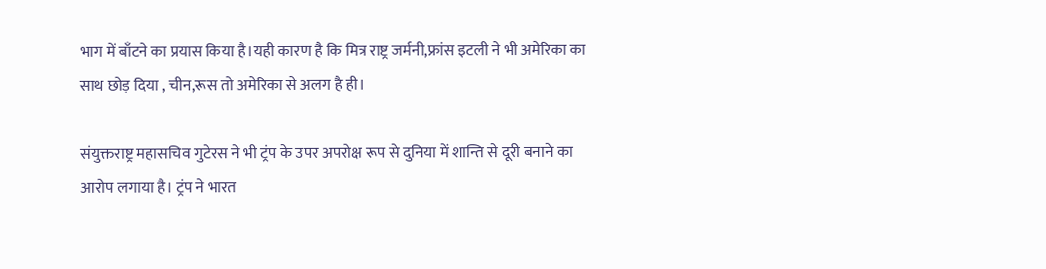भाग में बाँटने का प्रयास किया है।यही कारण है कि मित्र राष्ट्र जर्मनी,फ्रांस इटली ने भी अमेरिका का साथ छोड़ दिया , चीन,रूस तो अमेरिका से अलग है ही।

संयुक्तराष्ट्र महासचिव गुटेरस ने भी ट्रंप के उपर अपरोक्ष रूप से दुनिया में शान्ति से दूरी बनाने का आरोप लगाया है। ट्रंप ने भारत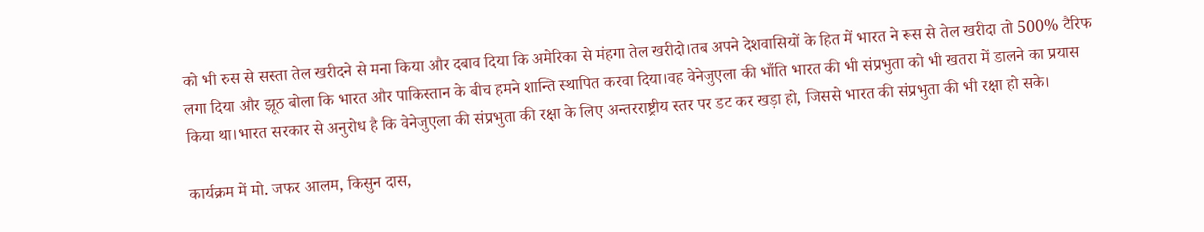को भी रुस से सस्ता तेल खरीदने से मना किया और दबाव दिया कि अमेरिका से मंहगा तेल खरीदो।तब अपने देशवासियों के हित में भारत ने रूस से तेल खरीदा तो 500% टैरिफ लगा दिया और झूठ बोला कि भारत और पाकिस्तान के बीच हमने शान्ति स्थापित करवा दिया।वह वेनेजुएला की भाँति भारत की भी संप्रभुता को भी खतरा में डालने का प्रयास किया था।भारत सरकार से अनुरोध है कि वेनेजुएला की संप्रभुता की रक्षा के लिए अन्तरराष्ट्रीय स्तर पर डट कर खड़ा हो, जिससे भारत की संप्रभुता की भी रक्षा हो सके।

कार्यक्रम में मो. जफर आलम, किसुन दास,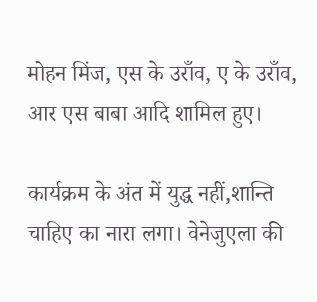मोहन मिंज, एस के उराँव, ए के उराँव, आर एस बाबा आदि शामिल हुए।

कार्यक्रम के अंत में युद्ध नहीं,शान्ति चाहिए का नारा लगा। वेनेजुएला की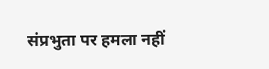संप्रभुता पर हमला नहीं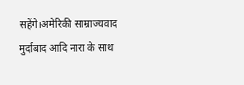सहेंगे।अमेरिकी साम्राज्यवाद मुर्दाबाद आदि नारा के साथ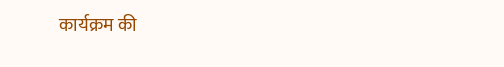कार्यक्रम की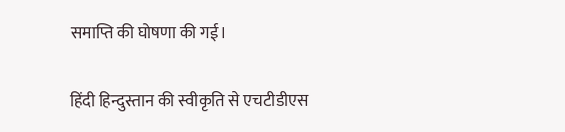समाप्ति की घोषणा की गई।

हिंदी हिन्दुस्तान की स्वीकृति से एचटीडीएस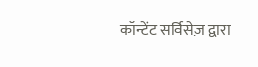कॉन्टेंट सर्विसेज़ द्वारा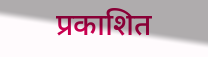प्रकाशित